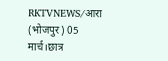RKTVNEWS/आरा (भोजपुर) 05 मार्च।छात्र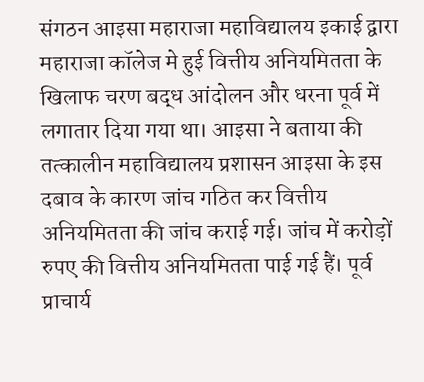संगठन आइसा महाराजा महाविद्यालय इकाई द्वारा महाराजा कॉलेज मे हुई वित्तीय अनियमितता के खिलाफ चरण बद्ध आंदोलन और धरना पूर्व में लगातार दिया गया था। आइसा ने बताया की तत्कालीन महाविद्यालय प्रशासन आइसा के इस दबाव के कारण जांच गठित कर वित्तीय अनियमितता की जांच कराई गई। जांच में करोड़ों रुपए की वित्तीय अनियमितता पाई गई हैं। पूर्व प्राचार्य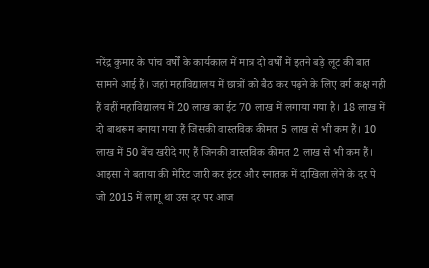नरेंद्र कुमार के पांच वर्षों के कार्यकाल में मात्र दो वर्षों में इतने बड़े लूट की बात सामने आई हैं। जहां महाविद्यालय में छात्रों को बैठ कर पढ़ने के लिए वर्ग कक्ष नही हैं वहीं महाविद्यालय में 20 लाख का ईट 70 लाख में लगाया गया है। 18 लाख में दो बाथरूम बनाया गया हैं जिसकी वास्तविक कीमत 5 लाख से भी कम हैं। 10 लाख में 50 बेंच खरीदे गए हैं जिनकी वास्तविक कीमत 2 लाख से भी कम हैं। आइसा ने बताया की मेरिट जारी कर इंटर और स्नातक में दाखिला लेने के दर पे जो 2015 में लागू था उस दर पर आज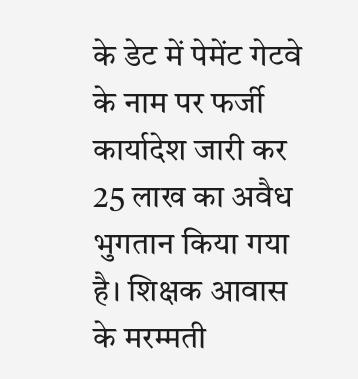के डेट में पेमेंट गेटवे के नाम पर फर्जी कार्यादेश जारी कर 25 लाख का अवैध भुगतान किया गया है। शिक्षक आवास के मरम्मती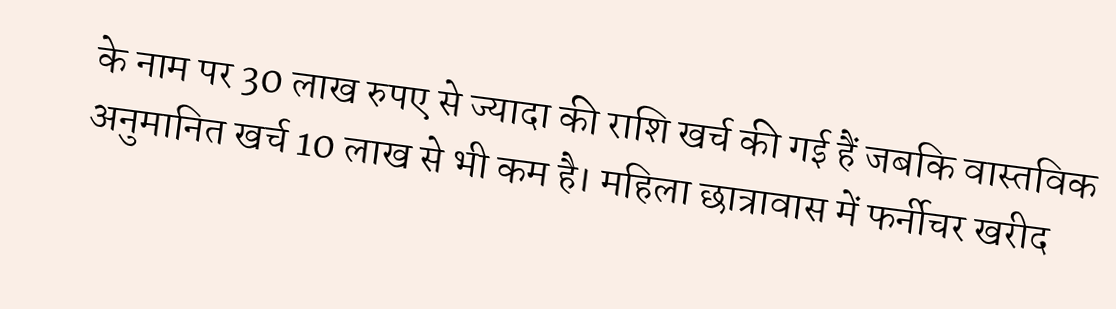के नाम पर 30 लाख रुपए से ज्यादा की राशि खर्च की गई हैं जबकि वास्तविक अनुमानित खर्च 10 लाख से भी कम है। महिला छात्रावास में फर्नीचर खरीद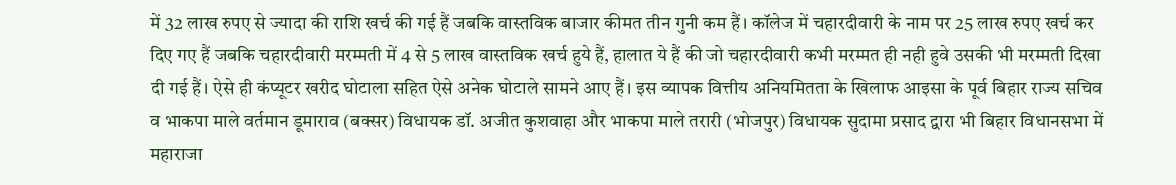में 32 लाख रुपए से ज्यादा की राशि खर्च की गई हैं जबकि वास्तविक बाजार कीमत तीन गुनी कम हैं। कॉलेज में चहारदीवारी के नाम पर 25 लाख रुपए खर्च कर दिए गए हैं जबकि चहारदीवारी मरम्मती में 4 से 5 लाख वास्तविक खर्च हुये हैं, हालात ये हैं की जो चहारदीवारी कभी मरम्मत ही नही हुवे उसकी भी मरम्मती दिखा दी गई हैं। ऐसे ही कंप्यूटर खरीद घोटाला सहित ऐसे अनेक घोटाले सामने आए हैं। इस व्यापक वित्तीय अनियमितता के खिलाफ आइसा के पूर्व बिहार राज्य सचिव व भाकपा माले वर्तमान डूमाराव (बक्सर) विधायक डॉ. अजीत कुशवाहा और भाकपा माले तरारी (भोजपुर) विधायक सुदामा प्रसाद द्वारा भी बिहार विधानसभा में महाराजा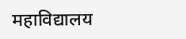महाविद्यालय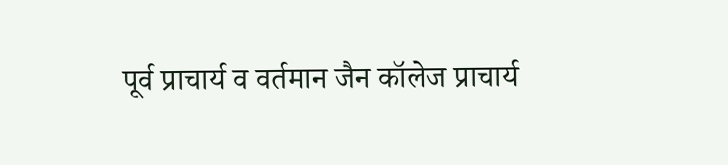पूर्व प्राचार्य व वर्तमान जैन कॉलेज प्राचार्य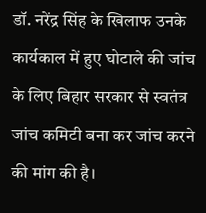डॉ. नरेंद्र सिंह के खिलाफ उनके कार्यकाल में हुए घोटाले की जांच के लिए बिहार सरकार से स्वतंत्र जांच कमिटी बना कर जांच करने की मांग की है।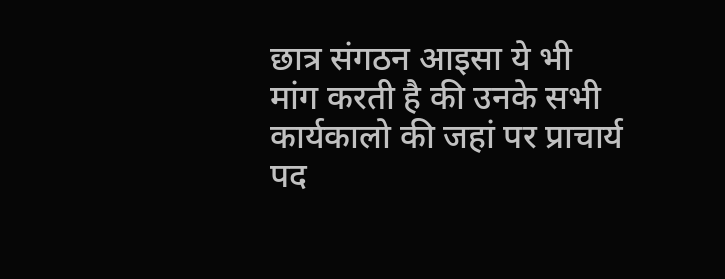छात्र संगठन आइसा ये भी मांग करती है की उनके सभी कार्यकालो की जहां पर प्राचार्य पद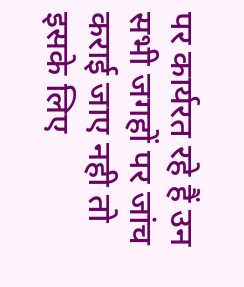पर कार्यरत रहे हैं उन सभी जगहों पर जांच कराई जाए नही तो इसके लिए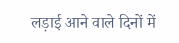लड़ाई आने वाले दिनों में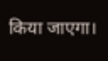किया जाएगा।